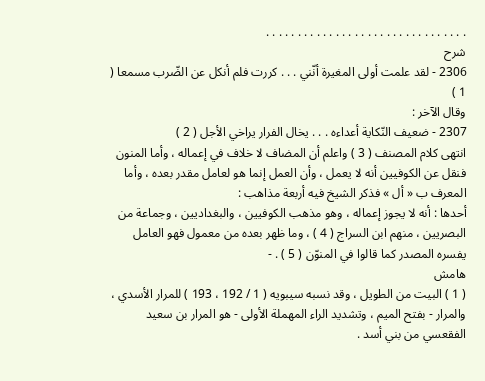. . . . . . . . . . . . . . . . . . . . . . . . . . . . . . . .
شرح
2306 - لقد علمت أولى المغيرة أنّني . . . كررت فلم أنكل عن الضّرب مسمعا ( 1 )
وقال الآخر :
2307 - ضعيف النّكاية أعداءه . . . يخال الفرار يراخي الأجل ( 2 )
انتهى كلام المصنف ( 3 ) واعلم أن المضاف لا خلاف في إعماله ، وأما المنون فنقل عن الكوفيين أنه لا يعمل ، وأن العمل إنما هو لعامل مقدر بعده ، وأما المعرف ب « أل » فذكر الشيخ فيه أربعة مذاهب :
أحدها : أنه لا يجوز إعماله ، وهو مذهب الكوفيين ، والبغداديين ، وجماعة من البصريين ، منهم ابن السراج ( 4 ) ، وما ظهر بعده من معمول فهو العامل يفسره المصدر كما قالوا في المنوّن ( 5 ) . -
هامش
( 1 ) البيت من الطويل ، وقد نسبه سيبويه ( 1 / 192 ، 193 ) للمرار الأسدي ، والمرار - بفتح الميم ، وتشديد الراء المهملة الأولى - هو المرار بن سعيد الفقعسي من بني أسد .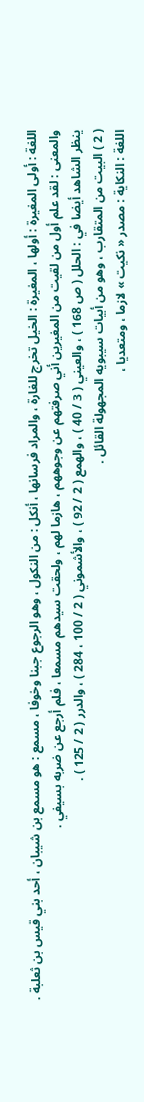اللغة : أولى المغيرة : أولها ، المغيرة : الخيل تخرج للغارة ، والمراد فرسانها ، أنكل : من النكول ، وهو الرجوع جبنا وخوفا ، مسمع : هو مسمع بن شيبان ، أحد بني قيس بن ثعلبة .
والمعنى : لقد علم أول من لقيت من المغيرين أني صرفتهم عن وجوههم ، هازما لهم ، ولحقت سيدهم مسمعا ، فلم أرجع عن ضربه بسيفي .
ينظر الشاهد أيضا في : الحلل ( ص 168 ) ، والعيني ( 3 / 40 ) ، والهمع ( 2 / 92 ) ، والأشموني ( 2 / 100 ، 284 ) ، والدرر ( 2 / 125 ) .
( 2 ) البيت من المتقارب ، وهو من أبيات سيبويه المجهولة القائل .
اللغة : النكاية : مصدر « نكيت » لازما ، ومتعديا ،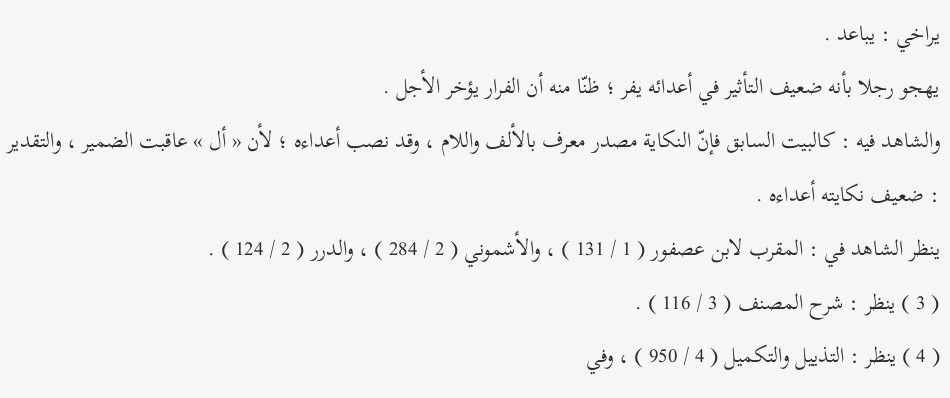يراخي : يباعد .
يهجو رجلا بأنه ضعيف التأثير في أعدائه يفر ؛ ظنّا منه أن الفرار يؤخر الأجل .
والشاهد فيه : كالبيت السابق فإنّ النكاية مصدر معرف بالألف واللام ، وقد نصب أعداءه ؛ لأن « أل » عاقبت الضمير ، والتقدير : ضعيف نكايته أعداءه .
ينظر الشاهد في : المقرب لابن عصفور ( 1 / 131 ) ، والأشموني ( 2 / 284 ) ، والدرر ( 2 / 124 ) .
( 3 ) ينظر : شرح المصنف ( 3 / 116 ) .
( 4 ) ينظر : التذييل والتكميل ( 4 / 950 ) ، وفي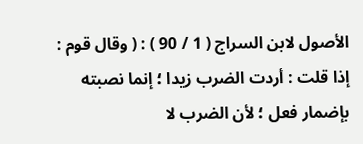الأصول لابن السراج ( 1 / 90 ) : ( وقال قوم :
إذا قلت : أردت الضرب زيدا ؛ إنما نصبته بإضمار فعل ؛ لأن الضرب لا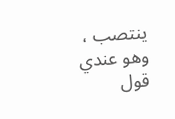ينتصب ، وهو عندي قول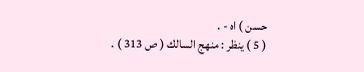حسن ) اه - .
( 5 ) ينظر : منهج السالك ( ص 313 ) .